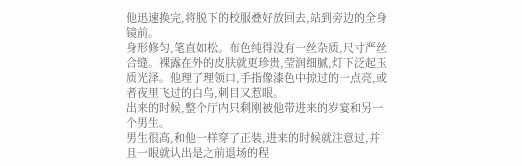他迅速换完,将脱下的校服叠好放回去,站到旁边的全身镜前。
身形修匀,笔直如松。布色纯得没有一丝杂质,尺寸严丝合缝。裸露在外的皮肤就更珍贵,莹润细腻,灯下泛起玉质光泽。他理了理领口,手指像漆色中掠过的一点亮,或者夜里飞过的白鸟,刺目又惹眼。
出来的时候,整个厅内只剩刚被他带进来的岁宴和另一个男生。
男生很高,和他一样穿了正装,进来的时候就注意过,并且一眼就认出是之前退场的程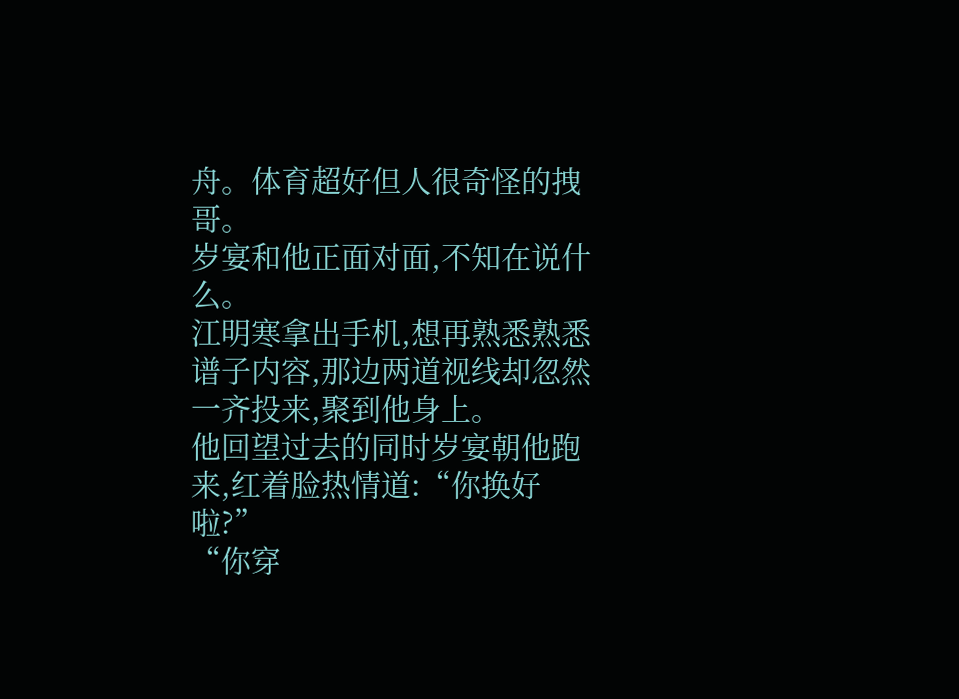舟。体育超好但人很奇怪的拽哥。
岁宴和他正面对面,不知在说什么。
江明寒拿出手机,想再熟悉熟悉谱子内容,那边两道视线却忽然一齐投来,聚到他身上。
他回望过去的同时岁宴朝他跑来,红着脸热情道:“你换好啦?”
“你穿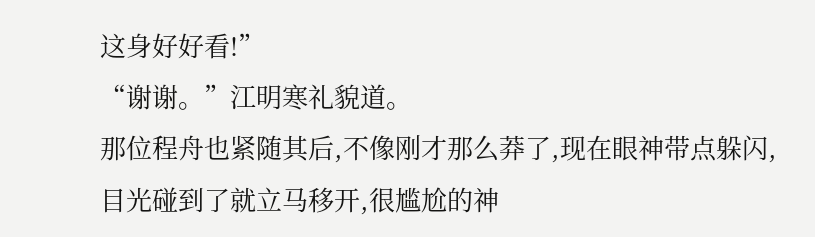这身好好看!”
“谢谢。”江明寒礼貌道。
那位程舟也紧随其后,不像刚才那么莽了,现在眼神带点躲闪,目光碰到了就立马移开,很尴尬的神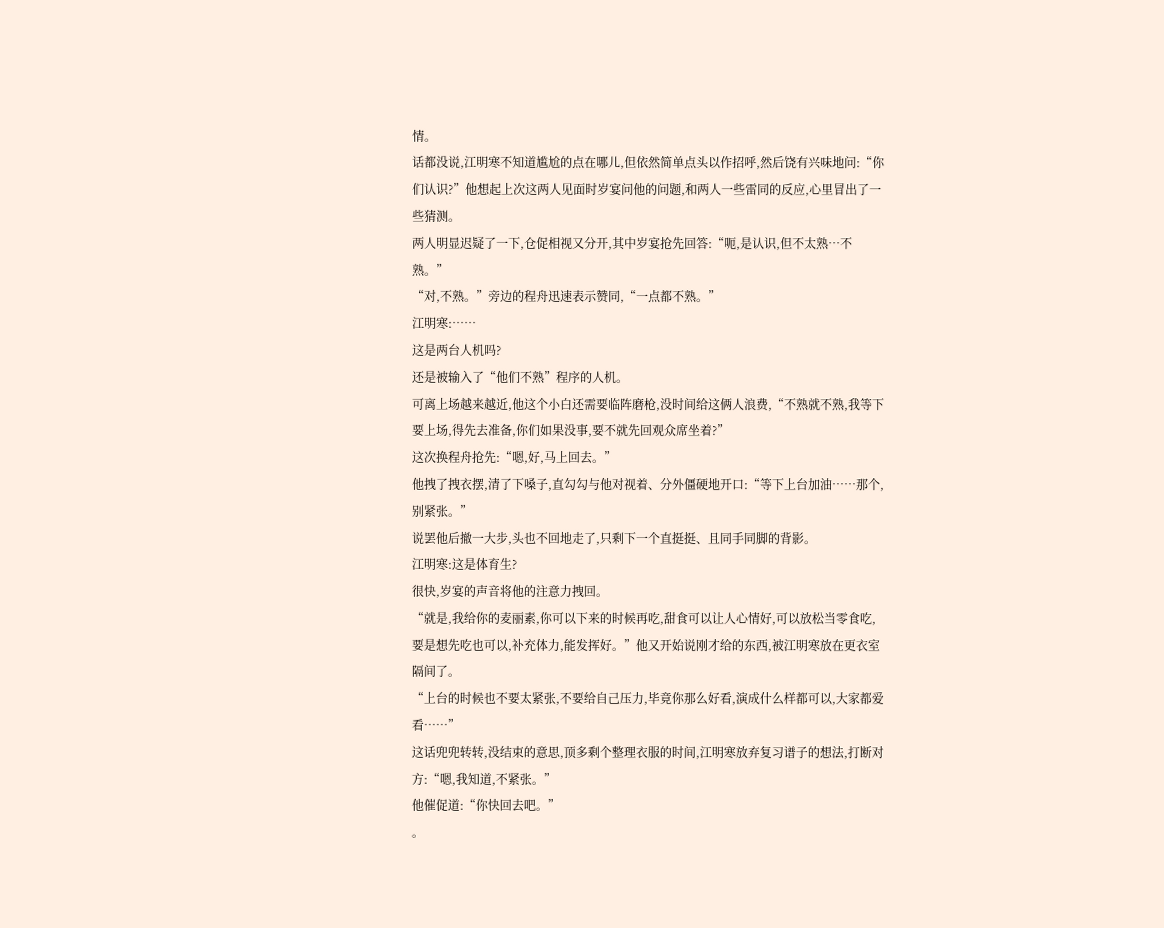情。
话都没说,江明寒不知道尴尬的点在哪儿,但依然简单点头以作招呼,然后饶有兴味地问:“你们认识?”他想起上次这两人见面时岁宴问他的问题,和两人一些雷同的反应,心里冒出了一些猜测。
两人明显迟疑了一下,仓促相视又分开,其中岁宴抢先回答:“呃,是认识,但不太熟…不熟。”
“对,不熟。”旁边的程舟迅速表示赞同,“一点都不熟。”
江明寒:……
这是两台人机吗?
还是被输入了“他们不熟”程序的人机。
可离上场越来越近,他这个小白还需要临阵磨枪,没时间给这俩人浪费,“不熟就不熟,我等下要上场,得先去准备,你们如果没事,要不就先回观众席坐着?”
这次换程舟抢先:“嗯,好,马上回去。”
他拽了拽衣摆,清了下嗓子,直勾勾与他对视着、分外僵硬地开口:“等下上台加油……那个,别紧张。”
说罢他后撤一大步,头也不回地走了,只剩下一个直挺挺、且同手同脚的背影。
江明寒:这是体育生?
很快,岁宴的声音将他的注意力拽回。
“就是,我给你的麦丽素,你可以下来的时候再吃,甜食可以让人心情好,可以放松当零食吃,要是想先吃也可以,补充体力,能发挥好。”他又开始说刚才给的东西,被江明寒放在更衣室隔间了。
“上台的时候也不要太紧张,不要给自己压力,毕竟你那么好看,演成什么样都可以,大家都爱看……”
这话兜兜转转,没结束的意思,顶多剩个整理衣服的时间,江明寒放弃复习谱子的想法,打断对方:“嗯,我知道,不紧张。”
他催促道:“你快回去吧。”
。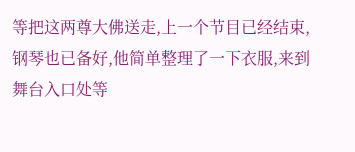等把这两尊大佛送走,上一个节目已经结束,钢琴也已备好,他简单整理了一下衣服,来到舞台入口处等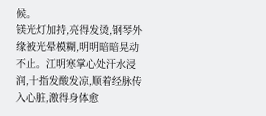候。
镁光灯加持,亮得发烫,钢琴外缘被光晕模糊,明明暗暗晃动不止。江明寒掌心处汗水浸润,十指发酸发凉,顺着经脉传入心脏,激得身体愈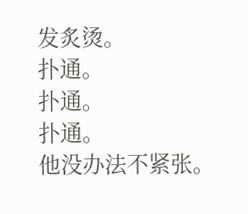发炙烫。
扑通。
扑通。
扑通。
他没办法不紧张。